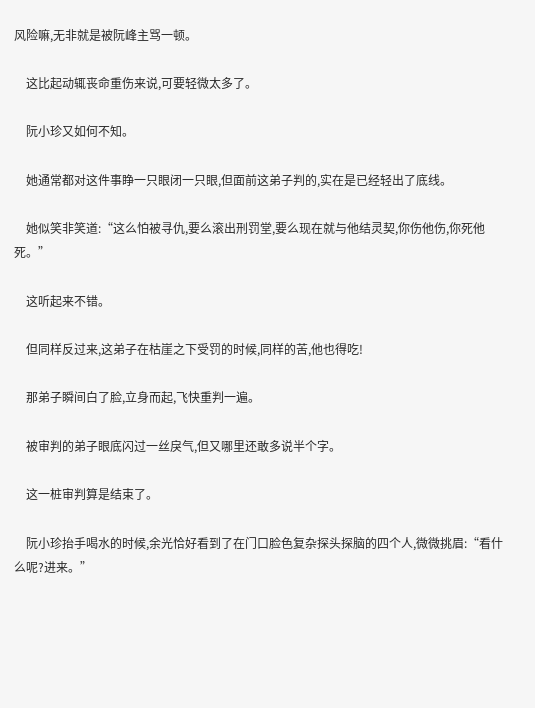风险嘛,无非就是被阮峰主骂一顿。

    这比起动辄丧命重伤来说,可要轻微太多了。

    阮小珍又如何不知。

    她通常都对这件事睁一只眼闭一只眼,但面前这弟子判的,实在是已经轻出了底线。

    她似笑非笑道:“这么怕被寻仇,要么滚出刑罚堂,要么现在就与他结灵契,你伤他伤,你死他死。”

    这听起来不错。

    但同样反过来,这弟子在枯崖之下受罚的时候,同样的苦,他也得吃!

    那弟子瞬间白了脸,立身而起,飞快重判一遍。

    被审判的弟子眼底闪过一丝戾气,但又哪里还敢多说半个字。

    这一桩审判算是结束了。

    阮小珍抬手喝水的时候,余光恰好看到了在门口脸色复杂探头探脑的四个人,微微挑眉:“看什么呢?进来。”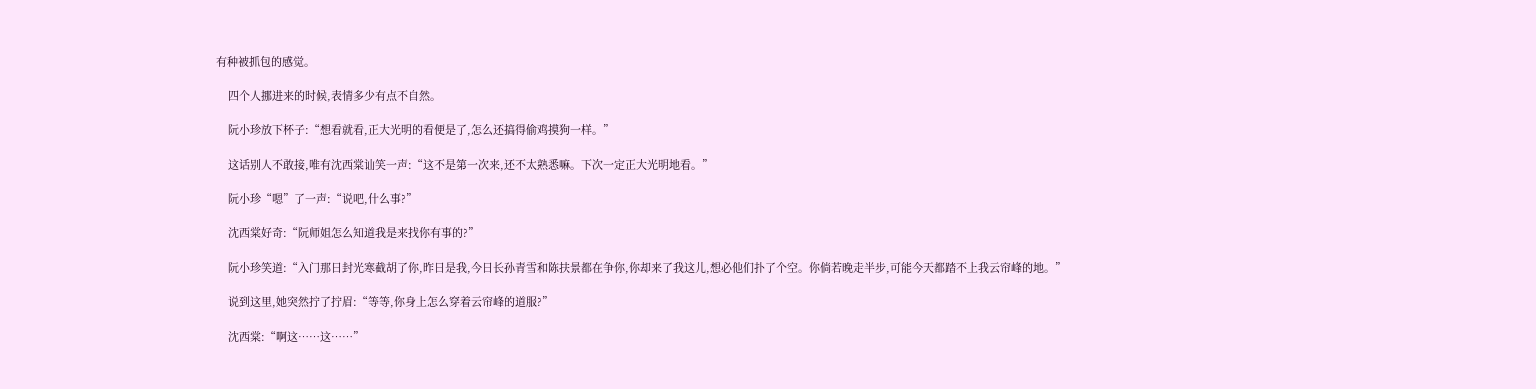有种被抓包的感觉。

    四个人挪进来的时候,表情多少有点不自然。

    阮小珍放下杯子:“想看就看,正大光明的看便是了,怎么还搞得偷鸡摸狗一样。”

    这话别人不敢接,唯有沈西棠讪笑一声:“这不是第一次来,还不太熟悉嘛。下次一定正大光明地看。”

    阮小珍“嗯”了一声:“说吧,什么事?”

    沈西棠好奇:“阮师姐怎么知道我是来找你有事的?”

    阮小珍笑道:“入门那日封光寒截胡了你,昨日是我,今日长孙青雪和陈扶景都在争你,你却来了我这儿,想必他们扑了个空。你倘若晚走半步,可能今天都踏不上我云帘峰的地。”

    说到这里,她突然拧了拧眉:“等等,你身上怎么穿着云帘峰的道服?”

    沈西棠:“啊这……这……”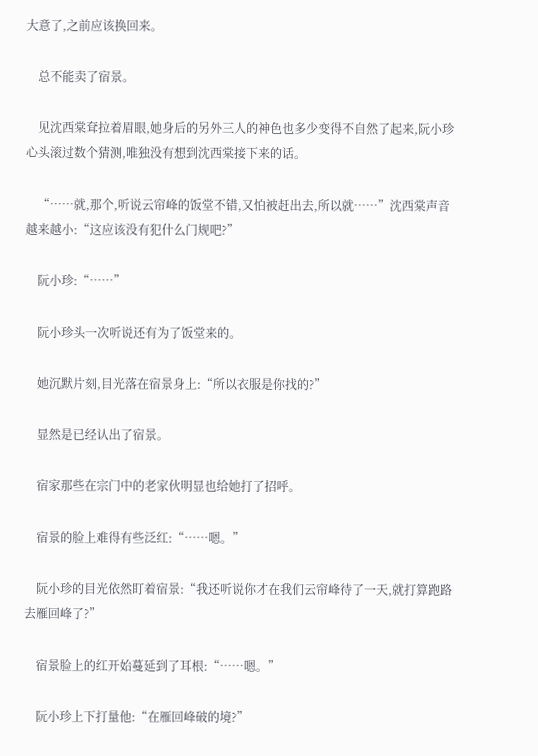大意了,之前应该换回来。

    总不能卖了宿景。

    见沈西棠耷拉着眉眼,她身后的另外三人的神色也多少变得不自然了起来,阮小珍心头滚过数个猜测,唯独没有想到沈西棠接下来的话。

    “……就,那个,听说云帘峰的饭堂不错,又怕被赶出去,所以就……”沈西棠声音越来越小:“这应该没有犯什么门规吧?”

    阮小珍:“……”

    阮小珍头一次听说还有为了饭堂来的。

    她沉默片刻,目光落在宿景身上:“所以衣服是你找的?”

    显然是已经认出了宿景。

    宿家那些在宗门中的老家伙明显也给她打了招呼。

    宿景的脸上难得有些泛红:“……嗯。”

    阮小珍的目光依然盯着宿景:“我还听说你才在我们云帘峰待了一天,就打算跑路去雁回峰了?”

    宿景脸上的红开始蔓延到了耳根:“……嗯。”

    阮小珍上下打量他:“在雁回峰破的境?”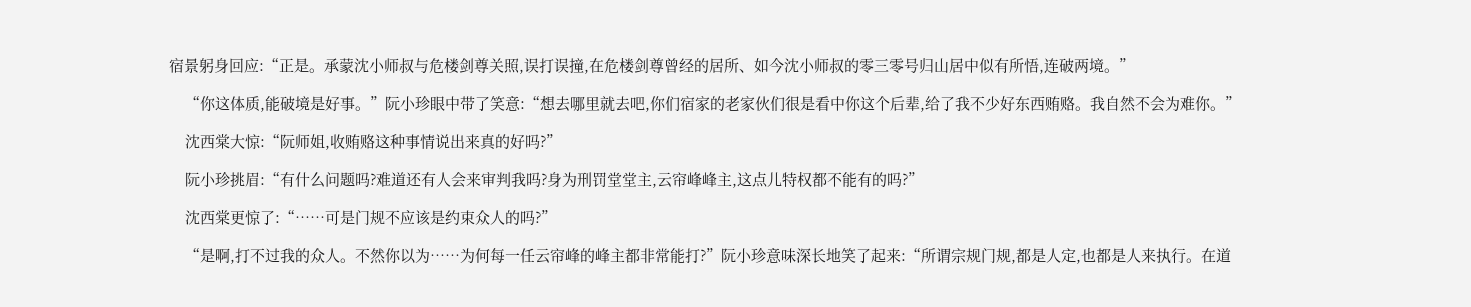宿景躬身回应:“正是。承蒙沈小师叔与危楼剑尊关照,误打误撞,在危楼剑尊曾经的居所、如今沈小师叔的零三零号归山居中似有所悟,连破两境。”

    “你这体质,能破境是好事。”阮小珍眼中带了笑意:“想去哪里就去吧,你们宿家的老家伙们很是看中你这个后辈,给了我不少好东西贿赂。我自然不会为难你。”

    沈西棠大惊:“阮师姐,收贿赂这种事情说出来真的好吗?”

    阮小珍挑眉:“有什么问题吗?难道还有人会来审判我吗?身为刑罚堂堂主,云帘峰峰主,这点儿特权都不能有的吗?”

    沈西棠更惊了:“……可是门规不应该是约束众人的吗?”

    “是啊,打不过我的众人。不然你以为……为何每一任云帘峰的峰主都非常能打?”阮小珍意味深长地笑了起来:“所谓宗规门规,都是人定,也都是人来执行。在道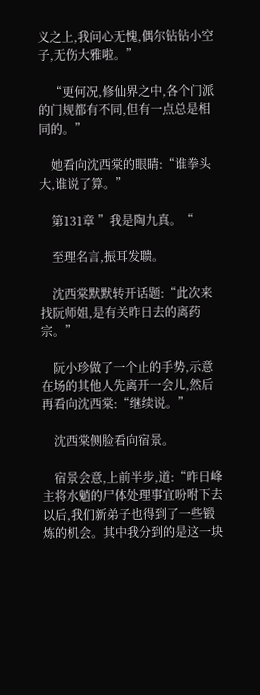义之上,我问心无愧,偶尔钻钻小空子,无伤大雅啦。”

    “更何况,修仙界之中,各个门派的门规都有不同,但有一点总是相同的。”

    她看向沈西棠的眼睛:“谁拳头大,谁说了算。”

    第131章 ”我是陶九真。“

    至理名言,振耳发聩。

    沈西棠默默转开话题:“此次来找阮师姐,是有关昨日去的离药宗。”

    阮小珍做了一个止的手势,示意在场的其他人先离开一会儿,然后再看向沈西棠:“继续说。”

    沈西棠侧脸看向宿景。

    宿景会意,上前半步,道:“昨日峰主将水魈的尸体处理事宜吩咐下去以后,我们新弟子也得到了一些锻炼的机会。其中我分到的是这一块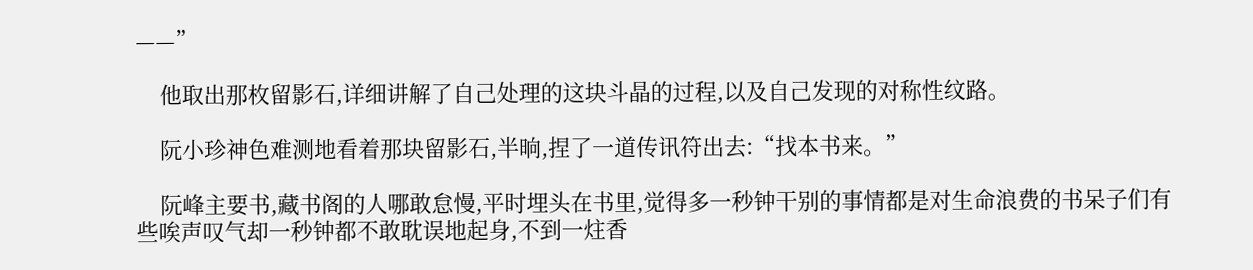——”

    他取出那枚留影石,详细讲解了自己处理的这块斗晶的过程,以及自己发现的对称性纹路。

    阮小珍神色难测地看着那块留影石,半晌,捏了一道传讯符出去:“找本书来。”

    阮峰主要书,藏书阁的人哪敢怠慢,平时埋头在书里,觉得多一秒钟干别的事情都是对生命浪费的书呆子们有些唉声叹气却一秒钟都不敢耽误地起身,不到一炷香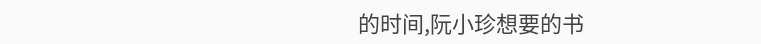的时间,阮小珍想要的书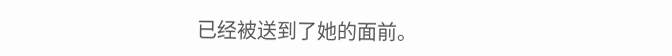已经被送到了她的面前。